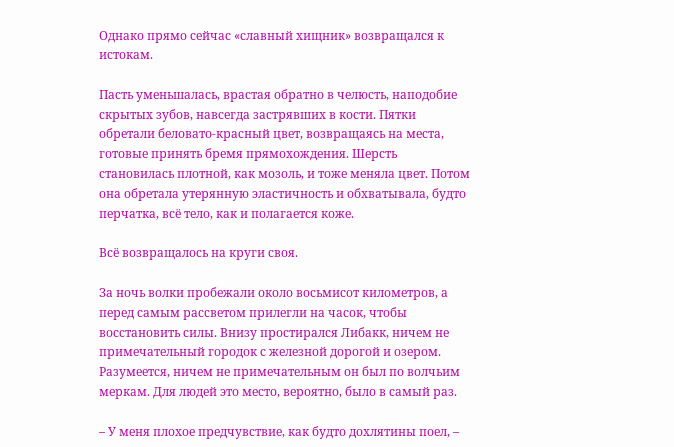Однако прямо сейчас «славный хищник» возвращался к истокам.

Пасть уменьшалась, врастая обратно в челюсть, наподобие скрытых зубов, навсегда застрявших в кости. Пятки обретали беловато-красный цвет, возвращаясь на места, готовые принять бремя прямохождения. Шерсть становилась плотной, как мозоль, и тоже меняла цвет. Потом она обретала утерянную эластичность и обхватывала, будто перчатка, всё тело, как и полагается коже.

Всё возвращалось на круги своя.

За ночь волки пробежали около восьмисот километров, а перед самым рассветом прилегли на часок, чтобы восстановить силы. Внизу простирался Либакк, ничем не примечательный городок с железной дорогой и озером. Разумеется, ничем не примечательным он был по волчьим меркам. Для людей это место, вероятно, было в самый раз.

– У меня плохое предчувствие, как будто дохлятины поел, –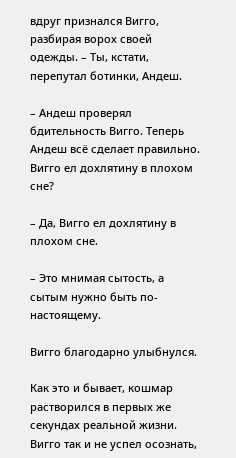вдруг признался Вигго, разбирая ворох своей одежды. – Ты, кстати, перепутал ботинки, Андеш.

– Андеш проверял бдительность Вигго. Теперь Андеш всё сделает правильно. Вигго ел дохлятину в плохом сне?

– Да, Вигго ел дохлятину в плохом сне.

– Это мнимая сытость, а сытым нужно быть по-настоящему.

Вигго благодарно улыбнулся.

Как это и бывает, кошмар растворился в первых же секундах реальной жизни. Вигго так и не успел осознать,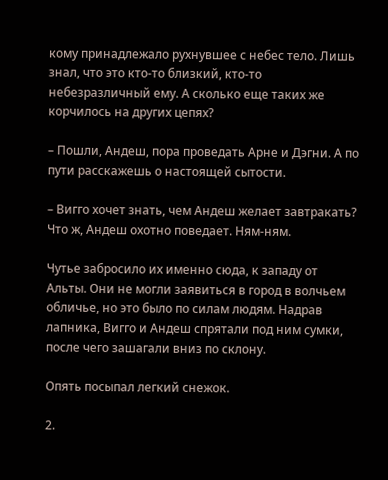кому принадлежало рухнувшее с небес тело. Лишь знал, что это кто-то близкий, кто-то небезразличный ему. А сколько еще таких же корчилось на других цепях?

– Пошли, Андеш, пора проведать Арне и Дэгни. А по пути расскажешь о настоящей сытости.

– Вигго хочет знать, чем Андеш желает завтракать? Что ж, Андеш охотно поведает. Ням-ням.

Чутье забросило их именно сюда, к западу от Альты. Они не могли заявиться в город в волчьем обличье, но это было по силам людям. Надрав лапника, Вигго и Андеш спрятали под ним сумки, после чего зашагали вниз по склону.

Опять посыпал легкий снежок.

2.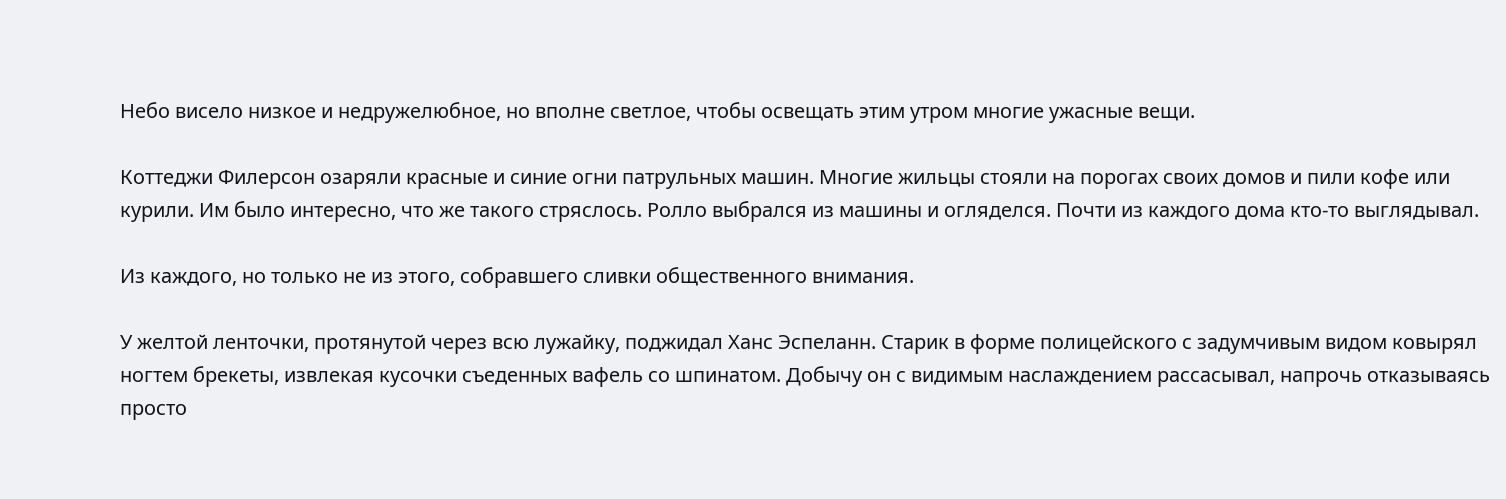Небо висело низкое и недружелюбное, но вполне светлое, чтобы освещать этим утром многие ужасные вещи.

Коттеджи Филерсон озаряли красные и синие огни патрульных машин. Многие жильцы стояли на порогах своих домов и пили кофе или курили. Им было интересно, что же такого стряслось. Ролло выбрался из машины и огляделся. Почти из каждого дома кто-то выглядывал.

Из каждого, но только не из этого, собравшего сливки общественного внимания.

У желтой ленточки, протянутой через всю лужайку, поджидал Ханс Эспеланн. Старик в форме полицейского с задумчивым видом ковырял ногтем брекеты, извлекая кусочки съеденных вафель со шпинатом. Добычу он с видимым наслаждением рассасывал, напрочь отказываясь просто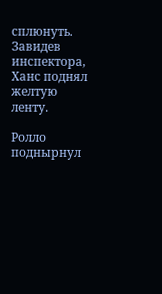сплюнуть. Завидев инспектора, Ханс поднял желтую ленту.

Ролло поднырнул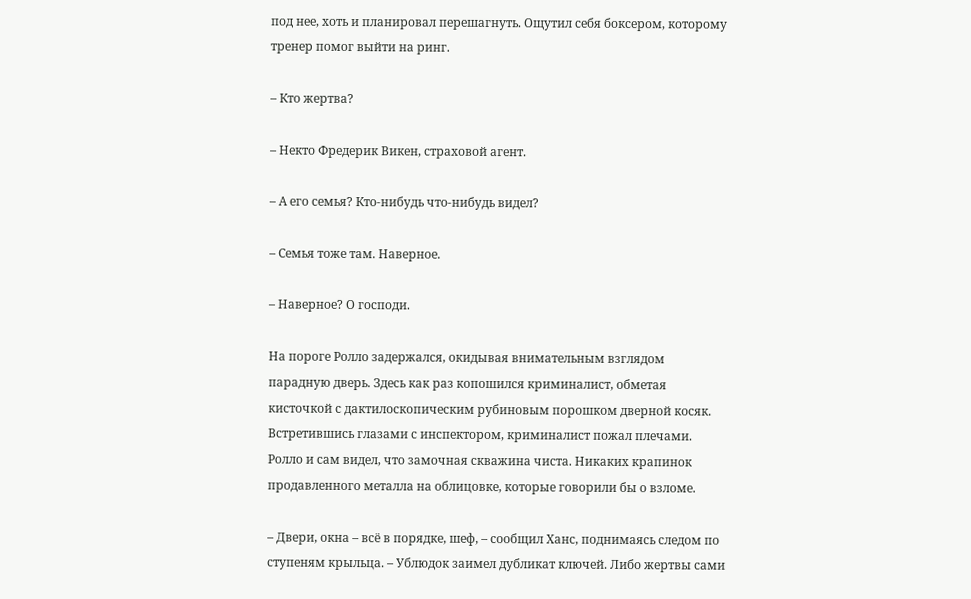под нее, хоть и планировал перешагнуть. Ощутил себя боксером, которому тренер помог выйти на ринг.

– Кто жертва?

– Некто Фредерик Викен, страховой агент.

– А его семья? Кто-нибудь что-нибудь видел?

– Семья тоже там. Наверное.

– Наверное? О господи.

На пороге Ролло задержался, окидывая внимательным взглядом парадную дверь. Здесь как раз копошился криминалист, обметая кисточкой с дактилоскопическим рубиновым порошком дверной косяк. Встретившись глазами с инспектором, криминалист пожал плечами. Ролло и сам видел, что замочная скважина чиста. Никаких крапинок продавленного металла на облицовке, которые говорили бы о взломе.

– Двери, окна – всё в порядке, шеф, – сообщил Ханс, поднимаясь следом по ступеням крыльца. – Ублюдок заимел дубликат ключей. Либо жертвы сами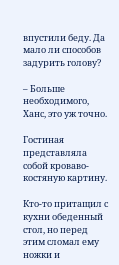впустили беду. Да мало ли способов задурить голову?

– Больше необходимого, Ханс, это уж точно.

Гостиная представляла собой кроваво-костяную картину.

Кто-то притащил с кухни обеденный стол, но перед этим сломал ему ножки и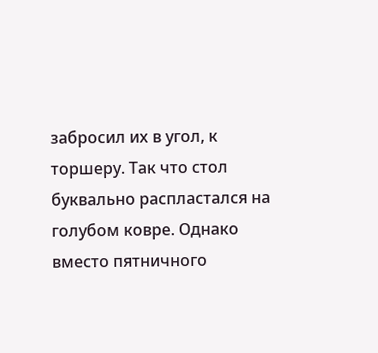забросил их в угол, к торшеру. Так что стол буквально распластался на голубом ковре. Однако вместо пятничного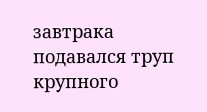завтрака подавался труп крупного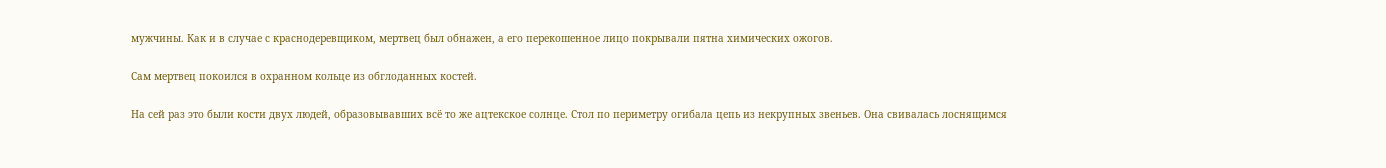мужчины. Как и в случае с краснодеревщиком, мертвец был обнажен, а его перекошенное лицо покрывали пятна химических ожогов.

Сам мертвец покоился в охранном кольце из обглоданных костей.

На сей раз это были кости двух людей, образовывавших всё то же ацтекское солнце. Стол по периметру огибала цепь из некрупных звеньев. Она свивалась лоснящимся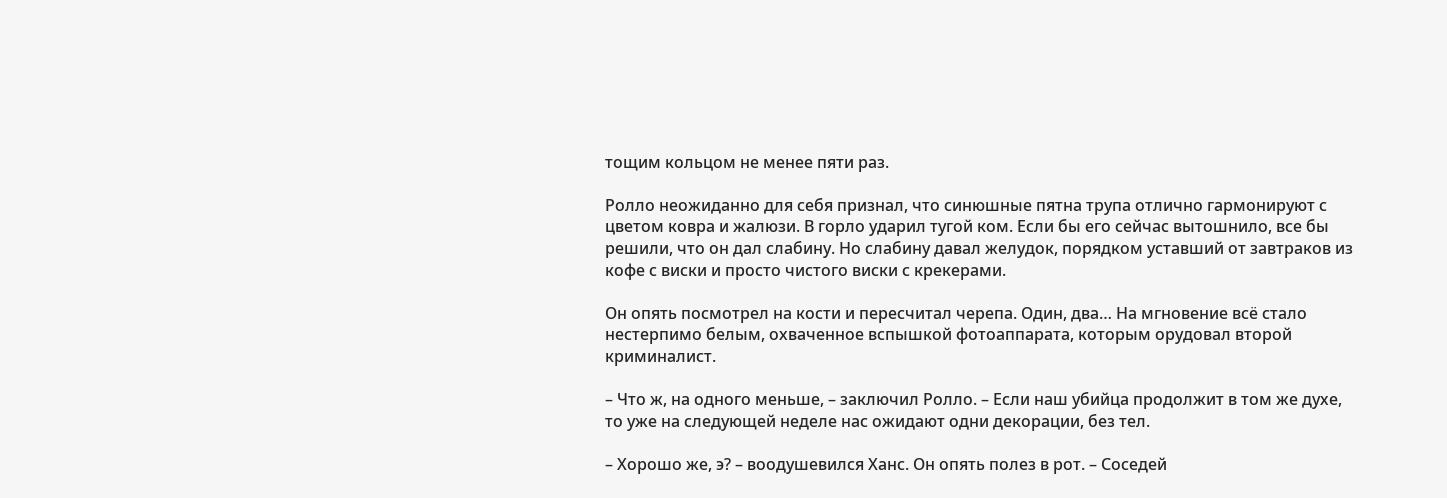тощим кольцом не менее пяти раз.

Ролло неожиданно для себя признал, что синюшные пятна трупа отлично гармонируют с цветом ковра и жалюзи. В горло ударил тугой ком. Если бы его сейчас вытошнило, все бы решили, что он дал слабину. Но слабину давал желудок, порядком уставший от завтраков из кофе с виски и просто чистого виски с крекерами.

Он опять посмотрел на кости и пересчитал черепа. Один, два… На мгновение всё стало нестерпимо белым, охваченное вспышкой фотоаппарата, которым орудовал второй криминалист.

– Что ж, на одного меньше, – заключил Ролло. – Если наш убийца продолжит в том же духе, то уже на следующей неделе нас ожидают одни декорации, без тел.

– Хорошо же, э? – воодушевился Ханс. Он опять полез в рот. – Соседей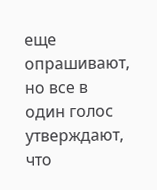еще опрашивают, но все в один голос утверждают, что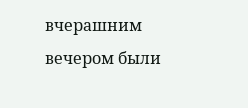вчерашним вечером были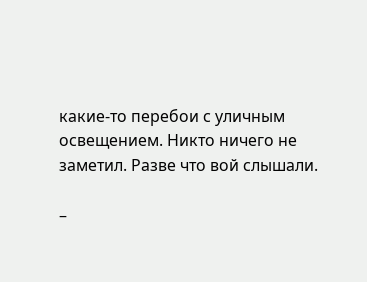какие-то перебои с уличным освещением. Никто ничего не заметил. Разве что вой слышали.

–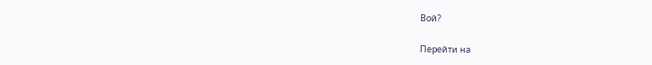Вой?

Перейти на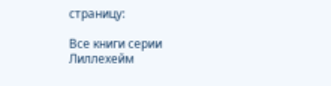страницу:

Все книги серии Лиллехейм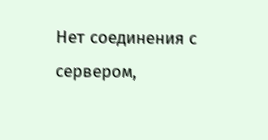Нет соединения с сервером,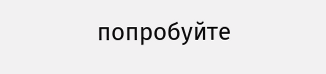попробуйте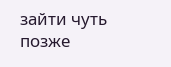зайти чуть позже